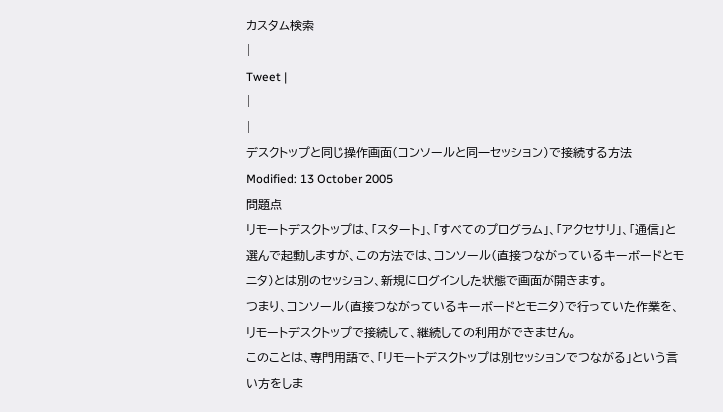カスタム検索
|
Tweet |
|
|
デスクトップと同じ操作画面(コンソールと同一セッション)で接続する方法
Modified: 13 October 2005
問題点
リモートデスクトップは、「スタート」、「すべてのプログラム」、「アクセサリ」、「通信」と選んで起動しますが、この方法では、コンソール(直接つながっているキーボードとモニタ)とは別のセッション、新規にログインした状態で画面が開きます。
つまり、コンソール(直接つながっているキーボードとモニタ)で行っていた作業を、リモートデスクトップで接続して、継続しての利用ができません。
このことは、専門用語で、「リモートデスクトップは別セッションでつながる」という言い方をしま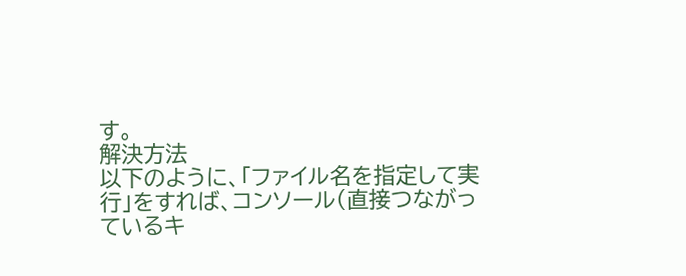す。
解決方法
以下のように、「ファイル名を指定して実行」をすれば、コンソール(直接つながっているキ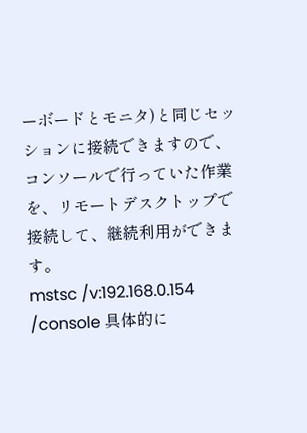ーボードとモニタ)と同じセッションに接続できますので、コンソールで行っていた作業を、リモートデスクトップで接続して、継続利用ができます。
mstsc /v:192.168.0.154 /console 具体的に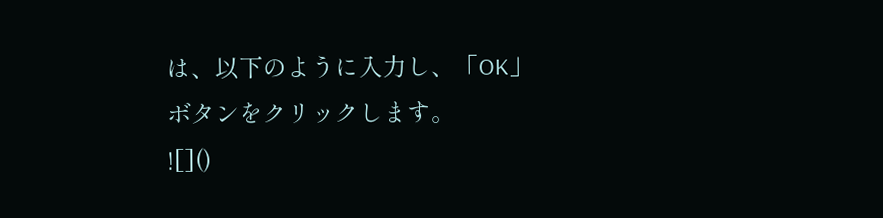は、以下のように入力し、「OK」ボタンをクリックします。
![]()